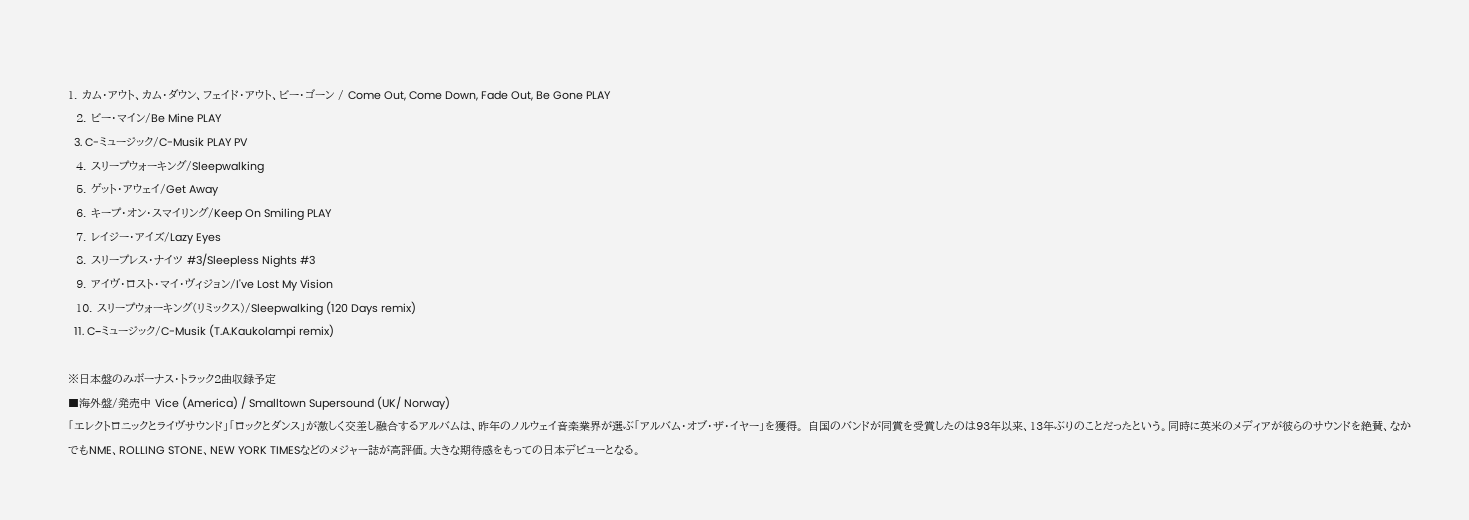1. カム・アウト、カム・ダウン、フェイド・アウト、ビー・ゴーン / Come Out, Come Down, Fade Out, Be Gone PLAY
  2. ビー・マイン/Be Mine PLAY
  3. C-ミュージック/C-Musik PLAY PV
  4. スリープウォーキング/Sleepwalking
  5. ゲット・アウェイ/Get Away
  6. キープ・オン・スマイリング/Keep On Smiling PLAY
  7. レイジー・アイズ/Lazy Eyes
  8. スリープレス・ナイツ #3/Sleepless Nights #3
  9. アイヴ・ロスト・マイ・ヴィジョン/I've Lost My Vision
  10. スリープウォーキング(リミックス)/Sleepwalking (120 Days remix)
  11. C−ミュージック/C-Musik (T.A.Kaukolampi remix)

※日本盤のみボーナス・トラック2曲収録予定
■海外盤/発売中 Vice (America) / Smalltown Supersound (UK/ Norway)
「エレクトロニックとライヴサウンド」「ロックとダンス」が激しく交差し融合するアルバムは、昨年のノルウェイ音楽業界が選ぶ「アルバム・オブ・ザ・イヤー」を獲得。 自国のバンドが同賞を受賞したのは93年以来、13年ぶりのことだったという。同時に英米のメディアが彼らのサウンドを絶賛、なかでもNME、ROLLING STONE、NEW YORK TIMESなどのメジャー誌が高評価。大きな期待感をもっての日本デビューとなる。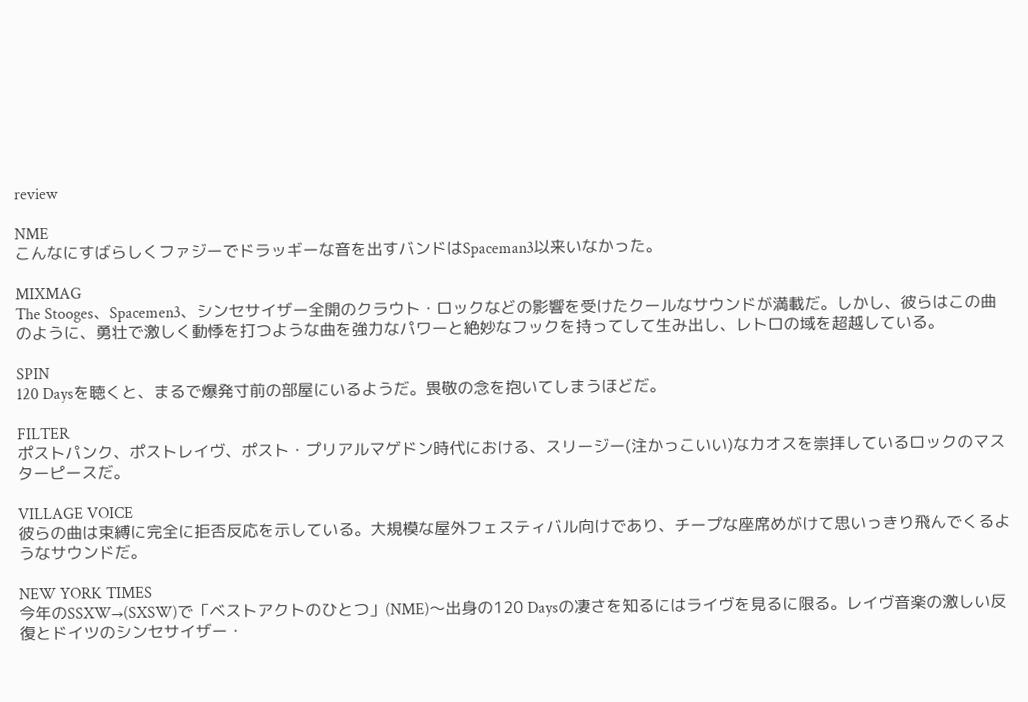review

NME
こんなにすばらしくファジーでドラッギーな音を出すバンドはSpaceman3以来いなかった。

MIXMAG
The Stooges、Spacemen3、シンセサイザー全開のクラウト・ロックなどの影響を受けたクールなサウンドが満載だ。しかし、彼らはこの曲のように、勇壮で激しく動悸を打つような曲を強力なパワーと絶妙なフックを持ってして生み出し、レトロの域を超越している。

SPIN
120 Daysを聴くと、まるで爆発寸前の部屋にいるようだ。畏敬の念を抱いてしまうほどだ。

FILTER
ポストパンク、ポストレイヴ、ポスト・プリアルマゲドン時代における、スリージー(注かっこいい)なカオスを崇拝しているロックのマスターピースだ。

VILLAGE VOICE
彼らの曲は束縛に完全に拒否反応を示している。大規模な屋外フェスティバル向けであり、チープな座席めがけて思いっきり飛んでくるようなサウンドだ。

NEW YORK TIMES
今年のSSXW→(SXSW)で「ベストアクトのひとつ」(NME)〜出身の120 Daysの凄さを知るにはライヴを見るに限る。レイヴ音楽の激しい反復とドイツのシンセサイザー・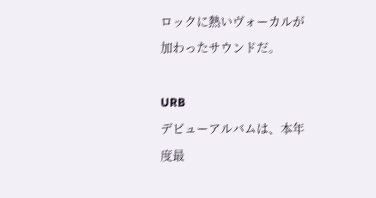ロックに熱いヴォーカルが加わったサウンドだ。

URB
デビューアルバムは、本年度最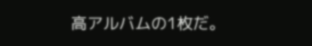高アルバムの1枚だ。